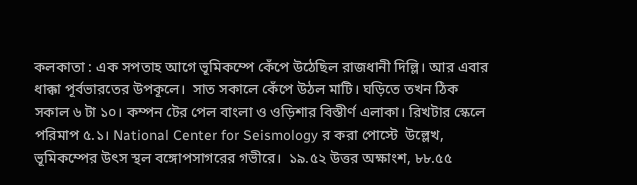কলকাতা : এক সপতাহ আগে ভূমিকম্পে কেঁপে উঠেছিল রাজধানী দিল্লি। আর এবার ধাক্কা পূর্বভারতের উপকূলে।  সাত সকালে কেঁপে উঠল মাটি। ঘড়িতে তখন ঠিক সকাল ৬ টা ১০। কম্পন টের পেল বাংলা ও ওড়িশার বিস্তীর্ণ এলাকা। রিখটার স্কেলে পরিমাপ ৫.১। National Center for Seismology র করা পোস্টে  উল্লেখ, ভূমিকম্পের উৎস স্থল বঙ্গোপসাগরের গভীরে।  ১৯.৫২ উত্তর অক্ষাংশ, ৮৮.৫৫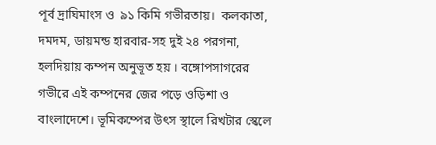পূর্ব দ্রাঘিমাংস ও  ৯১ কিমি গভীরতায়।  কলকাতা, দমদম, ডায়মন্ড হারবার-সহ দুই ২৪ পরগনা, হলদিয়ায় কম্পন অনুভূত হয় । বঙ্গোপসাগরের গভীরে এই কম্পনের জের পড়ে ওড়িশা ও বাংলাদেশে। ভূমিকম্পের উৎস স্থালে রিখটার স্কেলে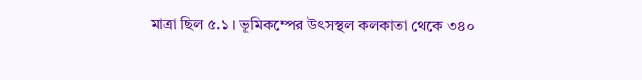মাত্রা ছিল ৫.১ । ভূমিকম্পের উৎসস্থল কলকাতা থেকে ৩৪০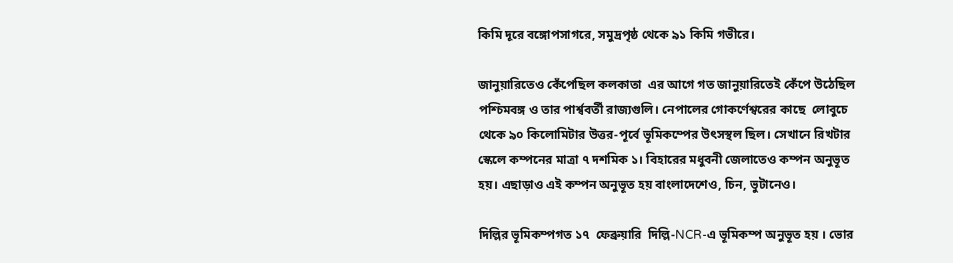কিমি দূরে বঙ্গোপসাগরে, সমুদ্রপৃষ্ঠ থেকে ৯১ কিমি গভীরে।

জানুয়ারিতেও কেঁপেছিল কলকাতা  এর আগে গত জানুয়ারিতেই কেঁপে উঠেছিল পশ্চিমবঙ্গ ও তার পার্শ্ববর্তী রাজ্যগুলি। নেপালের গোকর্ণেশ্বরের কাছে  লোবুচে থেকে ৯০ কিলোমিটার উত্তর-পূর্বে ভূমিকম্পের উৎসস্থল ছিল। সেখানে রিখটার স্কেলে কম্পনের মাত্রা ৭ দশমিক ১। বিহারের মধুবনী জেলাতেও কম্পন অনুভূত হয়। এছাড়াও এই কম্পন অনুভূত হয় বাংলাদেশেও, চিন, ভুটানেও।

দিল্লির ভূমিকম্পগত ১৭  ফেব্রুয়ারি  দিল্লি-NCR-এ ভূমিকম্প অনুভূত হয় । ভোর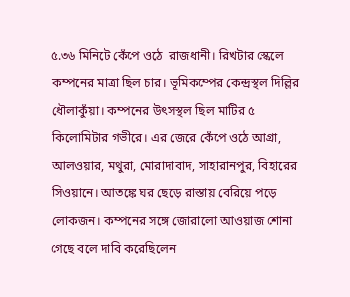৫.৩৬ মিনিটে কেঁপে ওঠে  রাজধানী। রিখটার স্কেলে কম্পনের মাত্রা ছিল চার। ভূমিকম্পের কেন্দ্রস্থল দিল্লির ধৌলাকুঁয়া। কম্পনের উৎসস্থল ছিল মাটির ৫ কিলোমিটার গভীরে। এর জেরে কেঁপে ওঠে আগ্রা, আলওয়ার, মথুরা, মোরাদাবাদ, সাহারানপুর, বিহারের সিওয়ানে। আতঙ্কে ঘর ছেড়ে রাস্তায় বেরিয়ে পড়ে লোকজন। কম্পনের সঙ্গে জোরালো আওয়াজ শোনা গেছে বলে দাবি করেছিলেন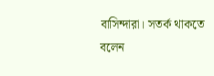বাসিন্দারা। সতর্ক থাকতে বলেন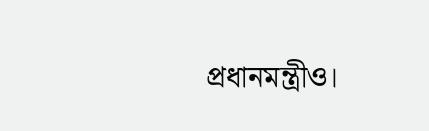প্রধানমন্ত্রীও।